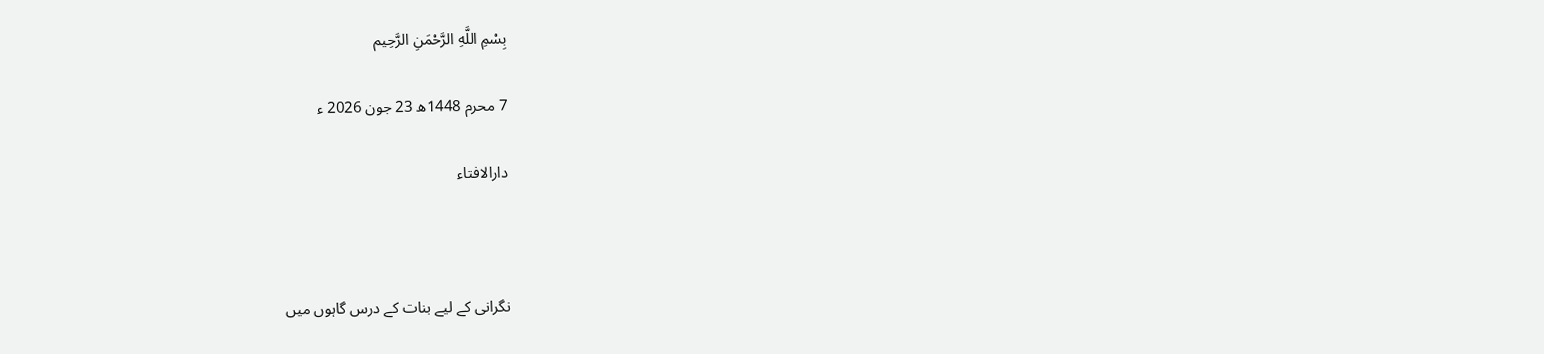بِسْمِ اللَّهِ الرَّحْمَنِ الرَّحِيم

7 محرم 1448ھ 23 جون 2026 ء

دارالافتاء



نگرانی کے لیے بنات کے درس گاہوں میں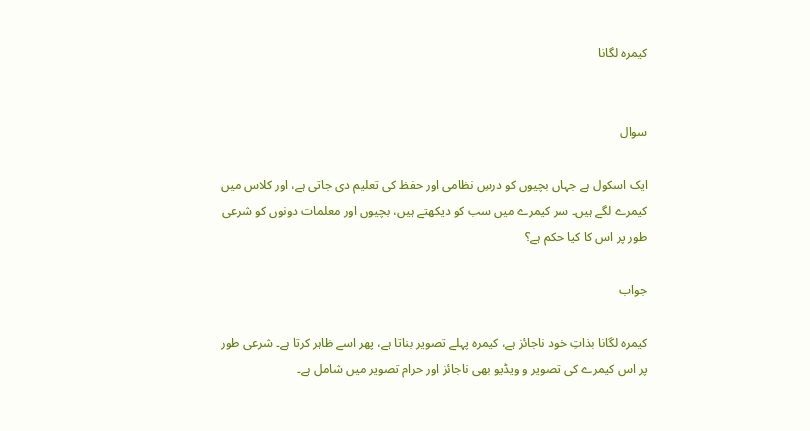کیمرہ لگانا


سوال

ایک اسکول ہے جہاں بچیوں کو درسِ نظامی اور حفظ کی تعلیم دی جاتی ہے، اور کلاس میں کیمرے لگے ہیں۔ سر کیمرے میں سب کو دیکھتے ہیں، بچیوں اور معلمات دونوں کو شرعی طور پر اس کا کیا حکم ہے؟

جواب

کیمرہ لگانا بذاتِ خود ناجائز ہے، کیمرہ پہلے تصویر بناتا ہے، پھر اسے ظاہر کرتا ہے۔ شرعی طور پر اس کیمرے کی تصویر و ویڈیو بھی ناجائز اور حرام تصویر میں شامل ہے۔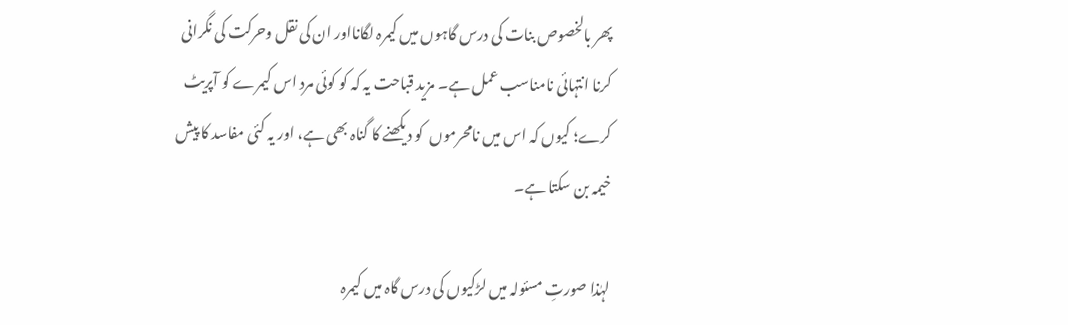پھر بالخصوص بنات کی درس گاہوں میں کیمرہ لگانااور ان کی نقل وحرکت کی نگرانی کرنا انتہائی نامناسب عمل ہے۔ مزید قباحت یہ کہ کو کوئی مرد اس کیمرے کو آپریٹ کرے؛ کیوں کہ اس میں نامحرموں  کو دیکھنے کا گناہ بھی ہے، اور یہ کئی مفاسد کا پیش خیمہ بن سکتا ہے۔

لہٰذا صورتِ مسئولہ میں لڑکیوں کی درس گاہ میں کیمرہ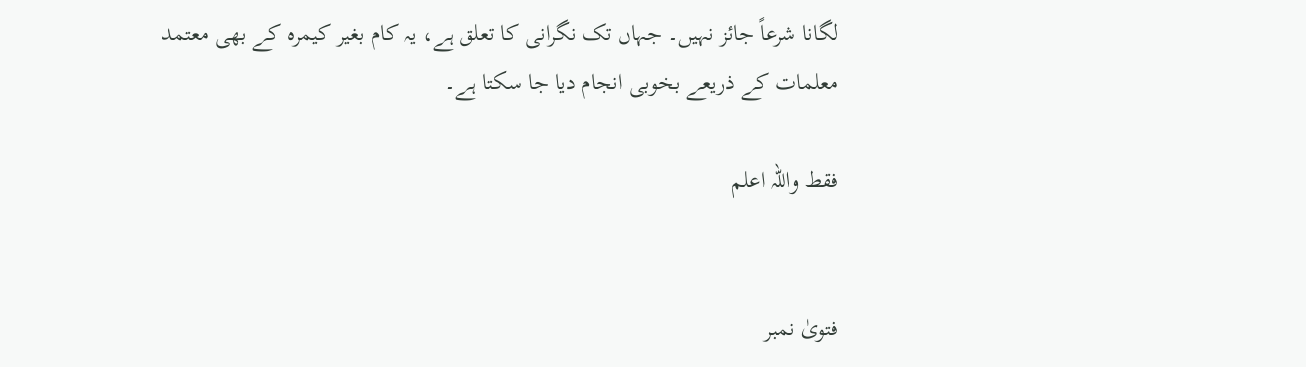لگانا شرعاً جائز نہیں۔ جہاں تک نگرانی کا تعلق ہے، یہ کام بغیر کیمرہ کے بھی معتمد معلمات کے ذریعے بخوبی انجام دیا جا سکتا ہے۔

فقط واللہ اعلم


فتویٰ نمبر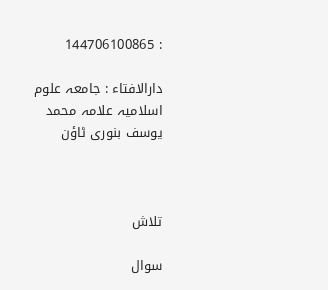: 144706100865

دارالافتاء : جامعہ علوم اسلامیہ علامہ محمد یوسف بنوری ٹاؤن



تلاش

سوال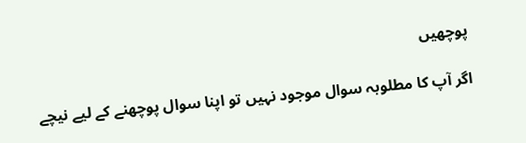پوچھیں

اگر آپ کا مطلوبہ سوال موجود نہیں تو اپنا سوال پوچھنے کے لیے نیچے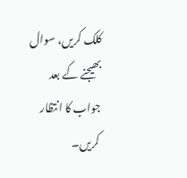کلک کریں، سوال بھیجنے کے بعد جواب کا انتظار کریں۔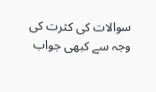سوالات کی کثرت کی وجہ سے کبھی جواب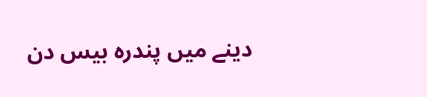دینے میں پندرہ بیس دن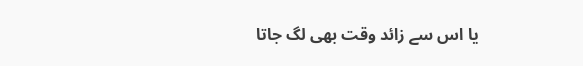یا اس سے زائد وقت بھی لگ جاتا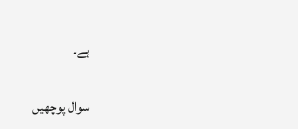ہے۔

سوال پوچھیں